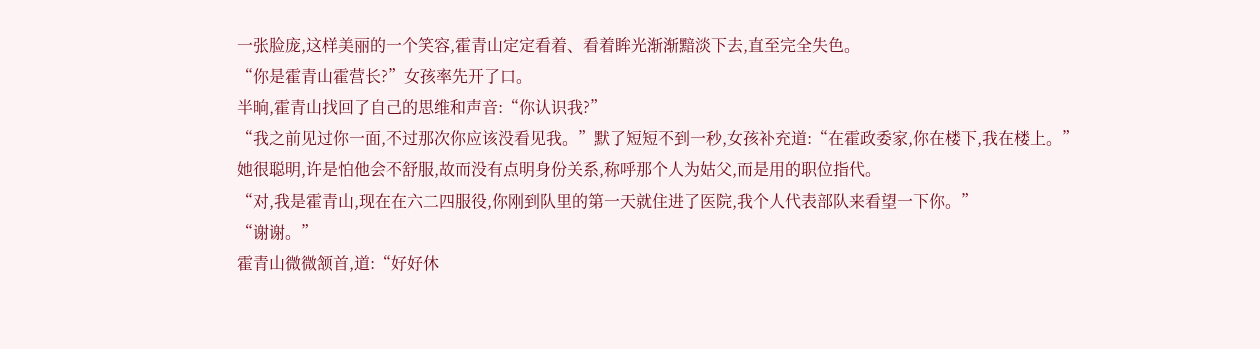一张脸庞,这样美丽的一个笑容,霍青山定定看着、看着眸光渐渐黯淡下去,直至完全失色。
“你是霍青山霍营长?”女孩率先开了口。
半晌,霍青山找回了自己的思维和声音:“你认识我?”
“我之前见过你一面,不过那次你应该没看见我。”默了短短不到一秒,女孩补充道:“在霍政委家,你在楼下,我在楼上。”
她很聪明,许是怕他会不舒服,故而没有点明身份关系,称呼那个人为姑父,而是用的职位指代。
“对,我是霍青山,现在在六二四服役,你刚到队里的第一天就住进了医院,我个人代表部队来看望一下你。”
“谢谢。”
霍青山微微颔首,道:“好好休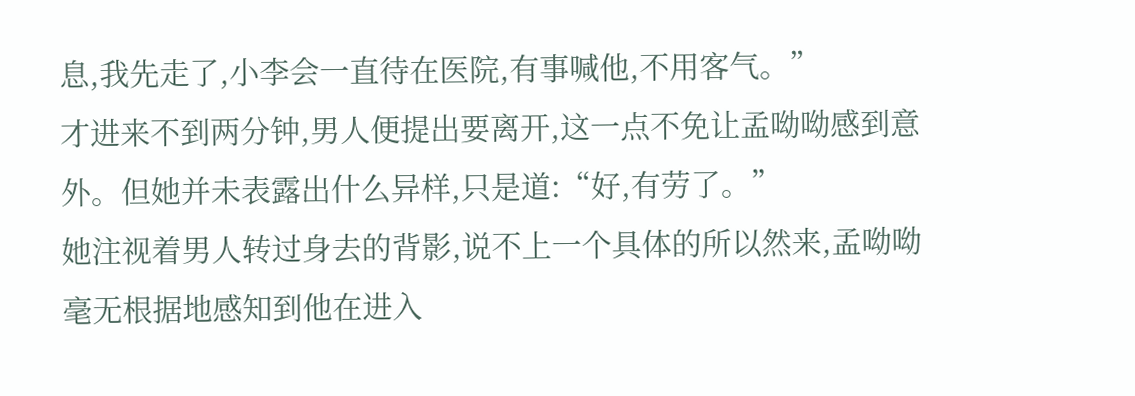息,我先走了,小李会一直待在医院,有事喊他,不用客气。”
才进来不到两分钟,男人便提出要离开,这一点不免让孟呦呦感到意外。但她并未表露出什么异样,只是道:“好,有劳了。”
她注视着男人转过身去的背影,说不上一个具体的所以然来,孟呦呦毫无根据地感知到他在进入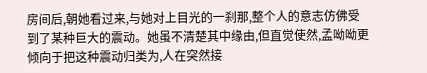房间后,朝她看过来,与她对上目光的一刹那,整个人的意志仿佛受到了某种巨大的震动。她虽不清楚其中缘由,但直觉使然,孟呦呦更倾向于把这种震动归类为,人在突然接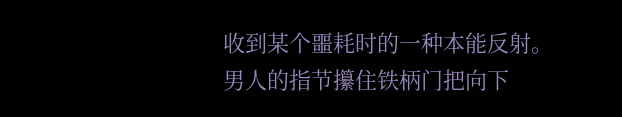收到某个噩耗时的一种本能反射。
男人的指节攥住铁柄门把向下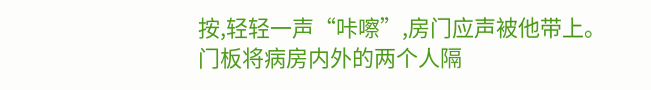按,轻轻一声“咔嚓”,房门应声被他带上。
门板将病房内外的两个人隔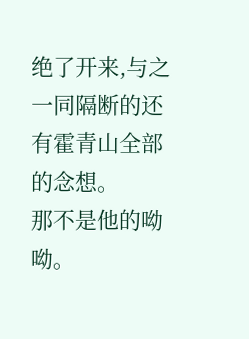绝了开来,与之一同隔断的还有霍青山全部的念想。
那不是他的呦呦。